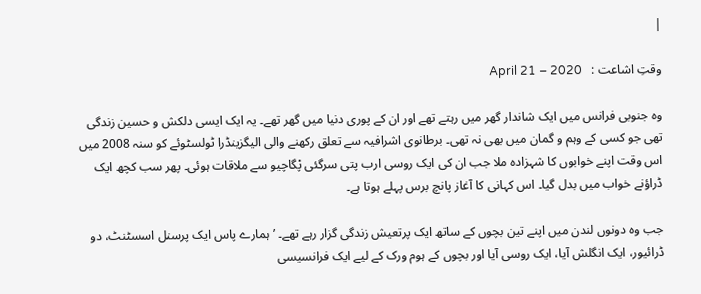|

وقتِ اشاعت :   April 21 – 2020

وہ جنوبی فرانس میں ایک شاندار گھر میں رہتے تھے اور ان کے پوری دنیا میں گھر تھے۔ یہ ایک ایسی دلکش و حسین زندگی تھی جو کسی کے وہم و گمان میں بھی نہ تھی۔ برطانوی اشرافیہ سے تعلق رکھنے والی الیگزینڈرا ٹولسٹوئے کو سنہ 2008 میں اس وقت اپنے خوابوں کا شہزادہ ملا جب ان کی ایک روسی ارب پتی سرگئی پْگاچیو سے ملاقات ہوئی۔ پھر سب کچھ ایک ڈراؤنے خواب میں بدل گیا۔ اس کہانی کا آغاز پانچ برس پہلے ہوتا ہے۔

جب وہ دونوں لندن میں اپنے تین بچوں کے ساتھ ایک پرتعیش زندگی گزار رہے تھے۔ ’ہمارے پاس ایک پرسنل اسسٹنٹ، دو ڈرائیور، ایک انگلش آیا، ایک روسی آیا اور بچوں کے ہوم ورک کے لیے ایک فرانسیسی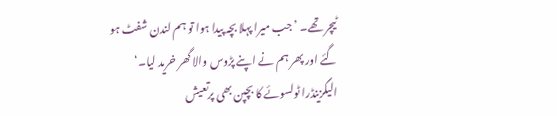ٹیچر تھے۔ ’جب میرا پہلا بچہ پیدا ہوا تو ہم لندن شفٹ ہو گئے اور پھر ہم نے اپنے پڑوس والا گھر خرید لیا۔‘ الیگزینڈرا ٹولسوئے کا بچپن بھی پرتعیش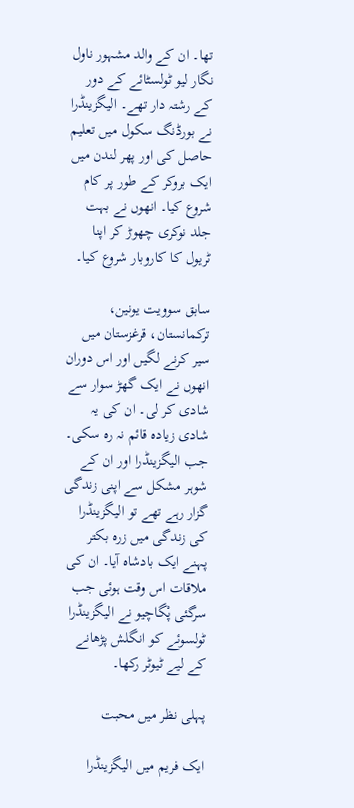تھا۔ ان کے والد مشہور ناول نگار لیو ٹولسٹائے کے دور کے رشتہ دار تھے۔ الیگزینڈرا نے بورڈنگ سکول میں تعلیم حاصل کی اور پھر لندن میں ایک بروکر کے طور پر کام شروع کیا۔ انھوں نے بہت جلد نوکری چھوڑ کر اپنا ٹریول کا کاروبار شروع کیا۔

سابق سوویت یونین، ترکمانستان، قرغزستان میں سیر کرنے لگیں اور اس دوران انھوں نے ایک گھڑ سوار سے شادی کر لی۔ ان کی یہ شادی زیادہ قائم نہ رہ سکی۔ جب الیگزینڈرا اور ان کے شوہر مشکل سے اپنی زندگی گزار رہے تھے تو الیگزینڈرا کی زندگی میں زرہ بکتر پہنے ایک بادشاہ آیا۔ ان کی ملاقات اس وقت ہوئی جب سرگئی پْگاچیو نے الیگزینڈرا ٹولسوئے کو انگلش پڑھانے کے لیے ٹیوٹر رکھا۔

پہلی نظر میں محبت

ایک فریم میں الیگزینڈرا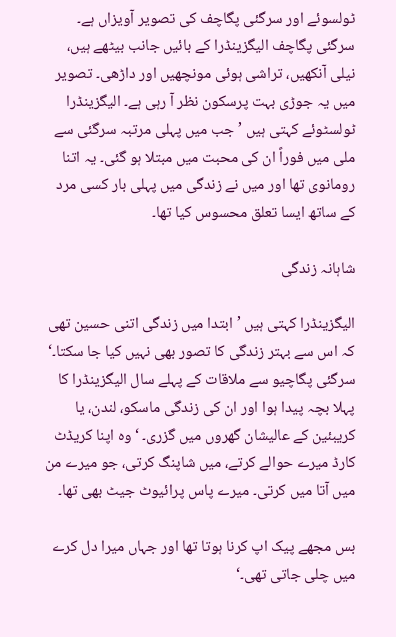ٹولسوئے اور سرگئی پگاچف کی تصویر آویزاں ہے۔ سرگئی پگاچف الیگزینڈرا کے بائیں جانب بیٹھے ہیں، نیلی آنکھیں، تراشی ہوئی مونچھیں اور داڑھی۔ تصویر میں یہ جوڑی بہت پرسکون نظر آ رہی ہے۔ الیگزینڈرا ٹولسٹوئے کہتی ہیں ’جب میں پہلی مرتبہ سرگئی سے ملی میں فوراً ان کی محبت میں مبتلا ہو گئی۔ یہ اتنا رومانوی تھا اور میں نے زندگی میں پہلی بار کسی مرد کے ساتھ ایسا تعلق محسوس کیا تھا۔

شاہانہ زندگی

الیگزینڈرا کہتی ہیں ’ابتدا میں زندگی اتنی حسین تھی کہ اس سے بہتر زندگی کا تصور بھی نہیں کیا جا سکتا۔‘ سرگئی پگاچیو سے ملاقات کے پہلے سال الیگزینڈرا کا پہلا بچہ پیدا ہوا اور ان کی زندگی ماسکو، لندن، یا کریبئین کے عالیشان گھروں میں گزری۔ ‘وہ اپنا کریڈٹ کارڈ میرے حوالے کرتے، میں شاپنگ کرتی، جو میرے من میں آتا میں کرتی۔ میرے پاس پرائیوٹ جیٹ بھی تھا۔

بس مجھے پیک اپ کرنا ہوتا تھا اور جہاں میرا دل کرے میں چلی جاتی تھی۔‘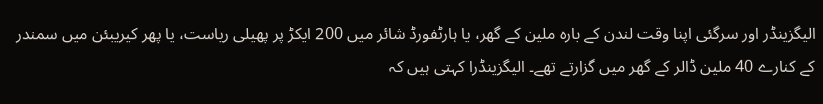الیگزینڈر اور سرگئی اپنا وقت لندن کے بارہ ملین کے گھر، یا ہارٹفورڈ شائر میں 200 ایکڑ پر پھیلی ریاست، یا پھر کیریبئن میں سمندر کے کنارے 40 ملین ڈالر کے گھر میں گزارتے تھے۔ الیگزینڈرا کہتی ہیں کہ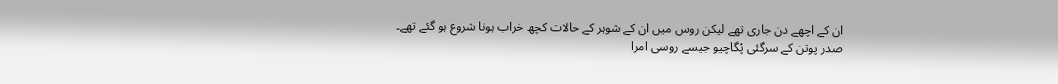ان کے اچھے دن جاری تھے لیکن روس میں ان کے شوہر کے حالات کچھ خراب ہونا شروع ہو گئے تھے۔ صدر پوتن کے سرگئی پْگاچیو جیسے روسی امرا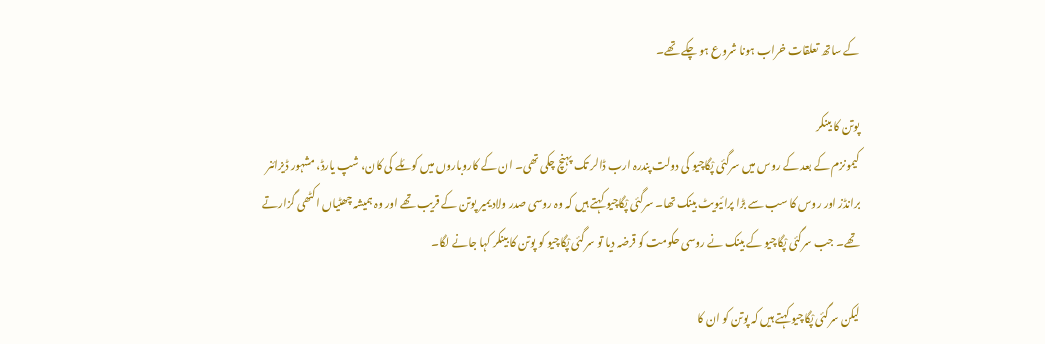کے ساتھ تعلقات خراب ہونا شروع ہو چکے تھے۔

پوتن کا بینکر
کیمونزم کے بعد کے روس میں سرگئی پْگاچیو کی دولت پندرہ ارب ڈالر تک پہنچ چکی تھی۔ ان کے کاروباروں میں کوئلے کی کان، شپ یارڈ، مشہور ڈیزائنر برانڈز اور روس کا سب سے بڑا پرائیویٹ بینک تھا۔ سرگئی پْگاچیو کہتے ہیں کہ وہ روسی صدر ولادیمیر پوتن کے قریب تھے اور وہ ہمیشہ چھٹیاں اکٹھی گزارتے تھے۔ جب سرگئی پْگاچیو کے بینک نے روسی حکومت کو قرضہ دیا تو سرگئی پْگاچیو کو پوتن کا بینکر کہا جانے لگا۔

لیکن سرگئی پْگاچیو کہتے ہیں کہ پوتن کو ان کا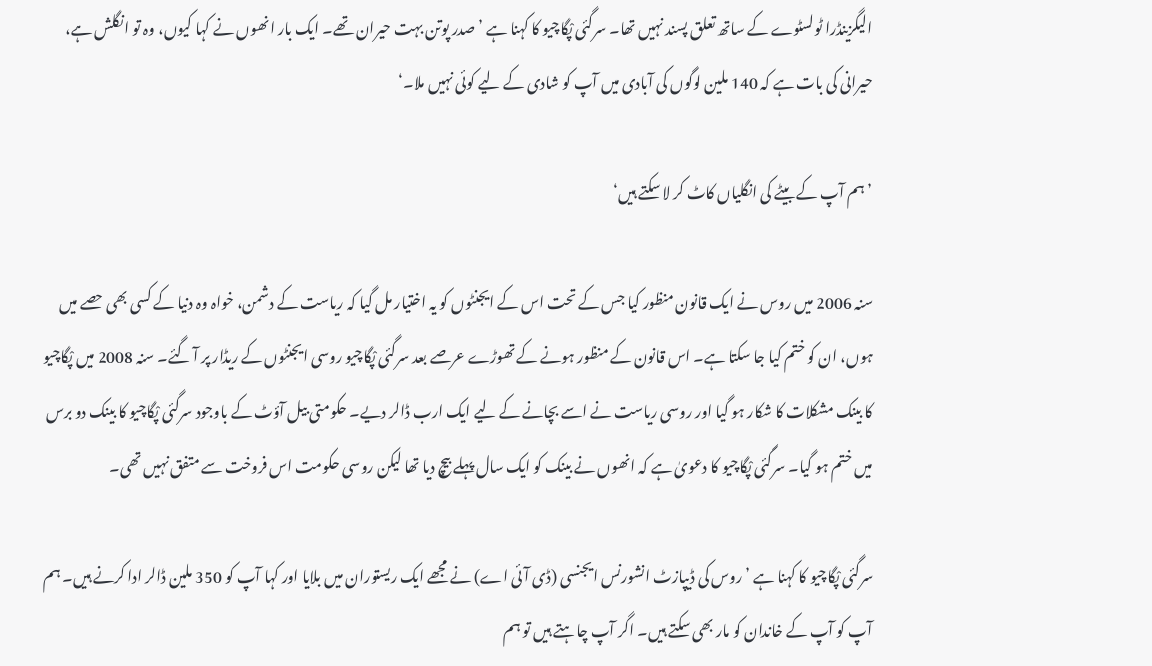الیگزینڈرا ٹولسٹوے کے ساتھ تعلق پسند نہیں تھا۔ سرگئی پْگاچیو کا کہنا ہے ’صدر پوتن بہت حیران تھے۔ ایک بار انھوں نے کہا کیوں، وہ تو انگلش ہے، حیرانی کی بات ہے کہ 140 ملین لوگوں کی آبادی میں آپ کو شادی کے لیے کوئی نہیں ملا۔‘

’ہم آپ کے بیٹے کی انگلیاں کاٹ کر لا سکتے ہیں‘

سنہ 2006 میں روس نے ایک قانون منظور کیا جس کے تحت اس کے ایجنٹوں کو یہ اختیار مل گیا کہ ریاست کے دشمن، خواہ وہ دنیا کے کسی بھی حصے میں ہوں، ان کو ختم کیا جا سکتا ہے۔ اس قانون کے منظور ہونے کے تھوڑے عرصے بعد سرگئی پْگاچیو روسی ایجنٹوں کے ریڈار پر آ گئے۔ سنہ 2008 میں پْگاچیو کا بینک مشکلات کا شکار ہو گیا اور روسی ریاست نے اسے بچانے کے لیے ایک ارب ڈالر دیے۔ حکومتی بیل آؤٹ کے باوجود سرگئی پْگاچیو کا بینک دو برس میں ختم ہو گیا۔ سرگئی پْگاچیو کا دعویٰ ہے کہ انھوں نے بینک کو ایک سال پہلے بیچ دیا تھا لیکن روسی حکومت اس فروخت سے متفق نہیں تھی۔

سرگئی پْگاچیو کا کہنا ہے ’روس کی ڈیپازٹ انشورنس ایجنسی (ڈی آئی اے) نے مجھے ایک ریستوران میں بلایا اور کہا آپ کو 350 ملین ڈالر ادا کرنے ہیں۔ ہم آپ کو آپ کے خاندان کو مار بھی سکتے ہیں۔ اگر آپ چاہتے ہیں تو ہم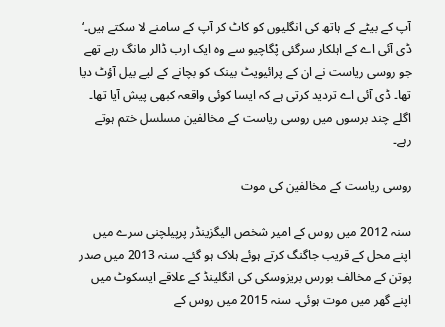آپ کے بیٹے کے ہاتھ کی انگلیوں کو کاٹ کر آپ کے سامنے لا سکتے ہیں۔‘ ڈی آئی اے کے اہلکار سرگئی پْگاچیو سے وہ ایک ارب ڈالر مانگ رہے تھے جو روسی ریاست نے ان کے پرائیویٹ بینک کو بچانے کے لیے بیل آؤٹ دیا تھا۔ ڈی آئی اے تردید کرتی ہے کہ ایسا کوئی واقعہ کبھی پیش آیا تھا۔ اگلے چند برسوں میں روسی ریاست کے مخالفین مسلسل ختم ہوتے رہے۔

روسی ریاست کے مخالفین کی موت

سنہ 2012 میں روس کے امیر شخص الیگزینڈر پرپیلچنی سرے میں اپنے محل کے قریب جاگنگ کرتے ہوئے ہلاک ہو گئے۔ سنہ 2013 میں صدر پوتن کے مخالف بورس بریزوسکی کی انگلینڈ کے علاقے ایسکوٹ میں اپنے گھر میں موت ہوئی۔ سنہ 2015 میں روس کے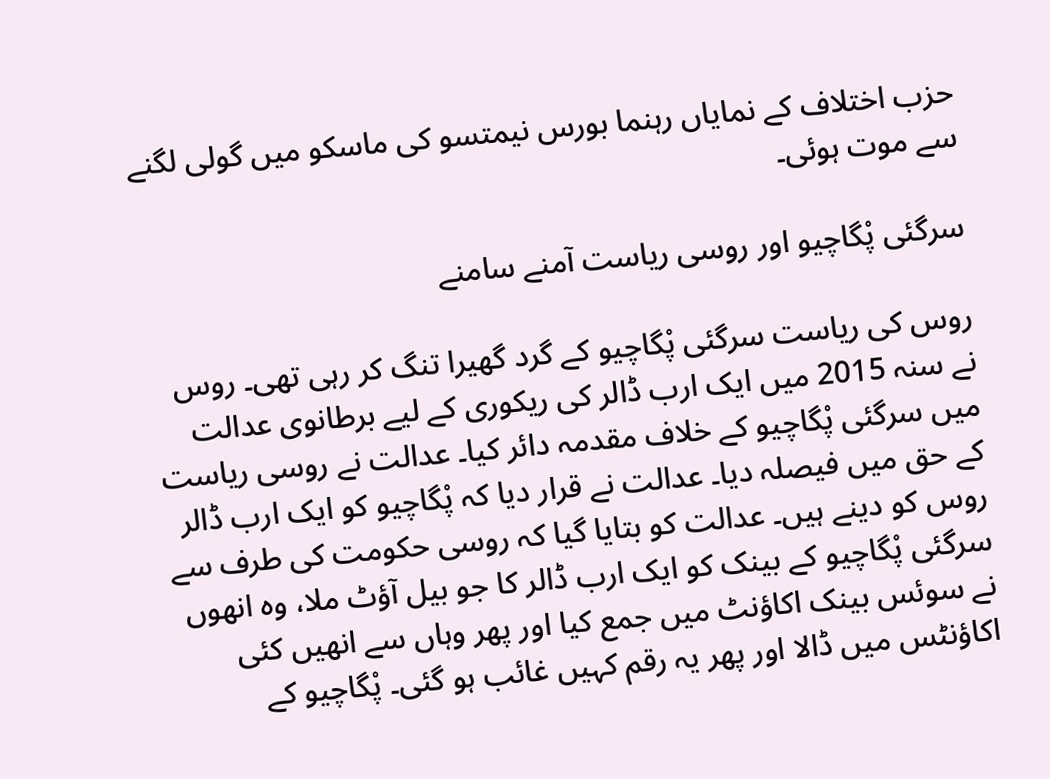حزب اختلاف کے نمایاں رہنما بورس نیمتسو کی ماسکو میں گولی لگنے سے موت ہوئی۔

سرگئی پْگاچیو اور روسی ریاست آمنے سامنے

روس کی ریاست سرگئی پْگاچیو کے گرد گھیرا تنگ کر رہی تھی۔ روس نے سنہ 2015 میں ایک ارب ڈالر کی ریکوری کے لیے برطانوی عدالت میں سرگئی پْگاچیو کے خلاف مقدمہ دائر کیا۔ عدالت نے روسی ریاست کے حق میں فیصلہ دیا۔ عدالت نے قرار دیا کہ پْگاچیو کو ایک ارب ڈالر روس کو دینے ہیں۔ عدالت کو بتایا گیا کہ روسی حکومت کی طرف سے سرگئی پْگاچیو کے بینک کو ایک ارب ڈالر کا جو بیل آؤٹ ملا، وہ انھوں نے سوئس بینک اکاؤنٹ میں جمع کیا اور پھر وہاں سے انھیں کئی اکاؤنٹس میں ڈالا اور پھر یہ رقم کہیں غائب ہو گئی۔ پْگاچیو کے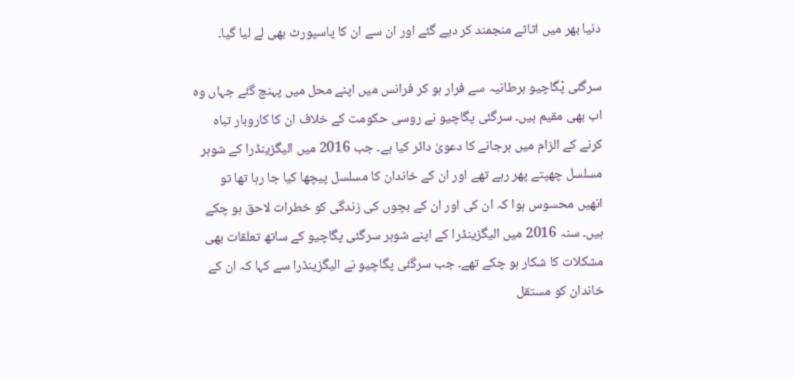دنیا بھر میں اثاثے منجمند کر دیے گئے اور ان سے ان کا پاسپورٹ بھی لے لیا گیا۔

سرگئی پْگاچیو برطانیہ سے فرار ہو کر فرانس میں اپنے محل میں پہنچ گئے جہاں وہ اب بھی مقیم ہیں۔ سرگئی پگاچیو نے روسی حکومت کے خلاف ان کا کاروبار تباہ کرنے کے الزام میں ہرجانے کا دعویٰ دائر کیا ہے۔ جب 2016 میں الیگزینڈرا کے شوہر مسلسل چھپتے پھر رہے تھے اور ان کے خاندان کا مسلسل پیچھا کیا جا رہا تھا تو انھیں محسوس ہوا کہ ان کی اور ان کے بچوں کی زندگی کو خطرات لاحق ہو چکے ہیں۔ سنہ 2016 میں الیگزینڈرا کے اپنے شوہر سرگئی پگاچیو کے ساتھ تعلقات بھی مشکلات کا شکار ہو چکے تھے۔ جب سرگئی پگاچیو نے الیگزینڈرا سے کہا کہ ان کے خاندان کو مستقل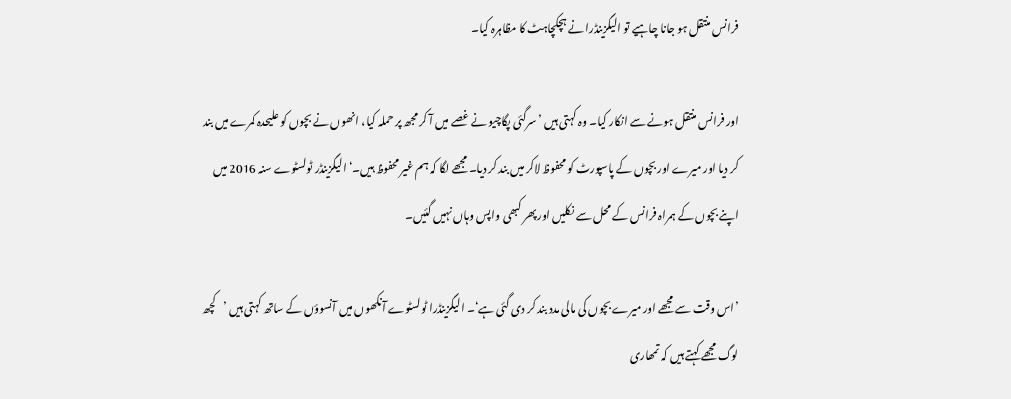فرانس منتقل ہو جانا چاہیے تو الیگزینڈرا نے ہچکچاہٹ کا مظاہرہ کیا۔

اور فرانس منتقل ہونے سے انکار کیا۔ وہ کہتی ہیں ’سرگئی پگاچیو نے غصے میں آ کر مجھ پر حملہ کیا، انھوں نے بچوں کو علیحدہ کمرے میں بند کر دیا اور میرے اور بچوں کے پاسپورٹ کو محفوظ لاکر میں بند کر دیا۔ مجھے لگا کہ ہم غیر محفوظ ہیں۔‘ الیگزینڈر ٹولسٹوے سنہ 2016 میں اپنے بچوں کے ہمراہ فرانس کے محل سے نکلیں اور پھر کبھی واپس وہاں نہیں گئیں۔

’اس وقت سے مجھے اور میرے بچوں کی مالی مدد بند کر دی گئی ہے‘۔ الیگزینڈرا ٹولسٹوے آنکھوں میں آنسوؤں کے ساتھ کہتی ہیں ’کچھ لوگ مجھے کہتے ہیں کہ تمھاری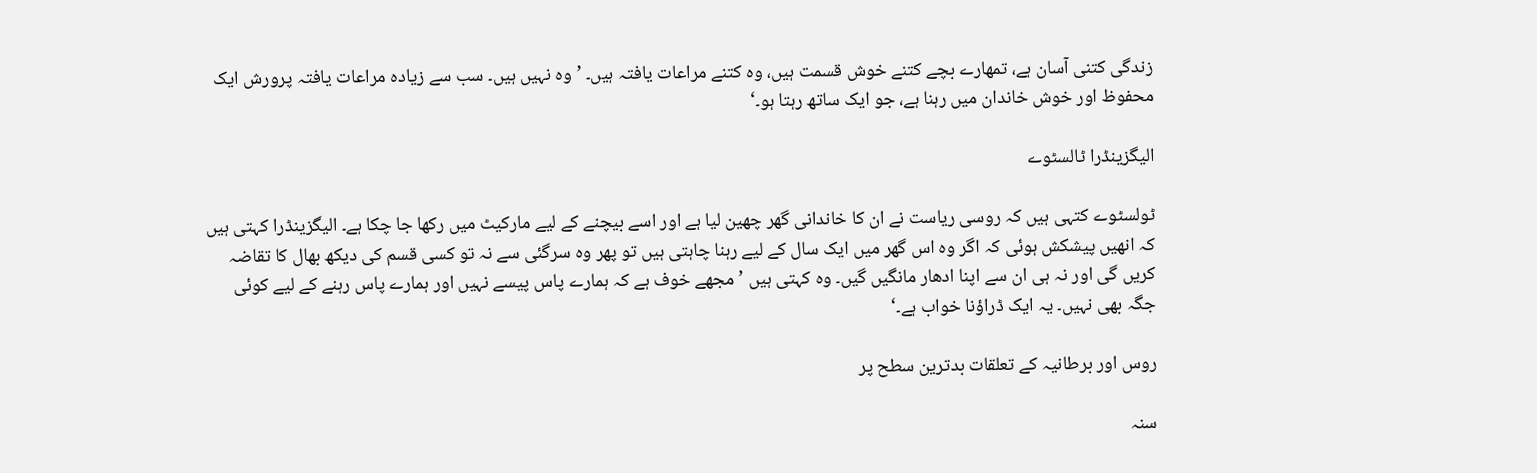زندگی کتنی آسان ہے، تمھارے بچے کتنے خوش قسمت ہیں، وہ کتنے مراعات یافتہ ہیں۔ ’وہ نہیں ہیں۔ سب سے زیادہ مراعات یافتہ پرورش ایک محفوظ اور خوش خاندان میں رہنا ہے، جو ایک ساتھ رہتا ہو۔‘

الیگزینڈرا ٹالسٹوے

ٹولسٹوے کتہی ہیں کہ روسی ریاست نے ان کا خاندانی گھر چھین لیا ہے اور اسے بیچنے کے لیے مارکیٹ میں رکھا جا چکا ہے۔ الیگزینڈرا کہتی ہیں کہ انھیں پیشکش ہوئی کہ اگر وہ اس گھر میں ایک سال کے لیے رہنا چاہتی ہیں تو پھر وہ سرگئی سے نہ تو کسی قسم کی دیکھ بھال کا تقاضہ کریں گی اور نہ ہی ان سے اپنا ادھار مانگیں گیں۔ وہ کہتی ہیں ’مجھے خوف ہے کہ ہمارے پاس پیسے نہیں اور ہمارے پاس رہنے کے لیے کوئی جگہ بھی نہیں۔ یہ ایک ڈراؤنا خواب ہے۔‘

روس اور برطانیہ کے تعلقات بدترین سطح پر

سنہ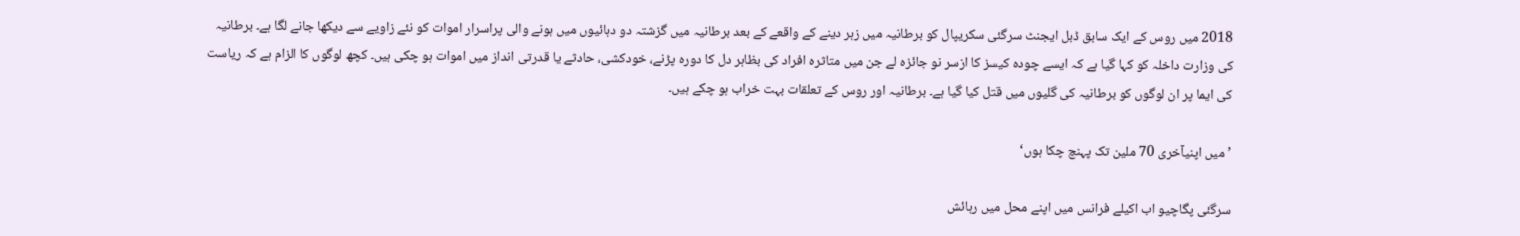2018 میں روس کے ایک سابق ڈبل ایجنٹ سرگئی سکریپال کو برطانیہ میں زہر دینے کے واقعے کے بعد برطانیہ میں گزشتہ دو دہائیوں میں ہونے والی پراسرار اموات کو نئے زاویے سے دیکھا جانے لگا ہے۔ برطانیہ کی وزارت داخلہ کو کہا گیا ہے کہ ایسے چودہ کیسز کا ازسر نو جائزہ لے جن میں متاثرہ افراد کی بظاہر دل کا دورہ پڑنے، خودکشی، حادثے یا قدرتی انداز میں اموات ہو چکی ہیں۔ کچھ لوگوں کا الزام ہے کہ ریاست کی ایما پر ان لوگوں کو برطانیہ کی گلیوں میں قتل کیا گیا ہے۔ برطانیہ اور روس کے تعلقات بہت خراب ہو چکے ہیں۔

’میں اپنیآخری 70 ملین تک پہنچ چکا ہوں‘

سرگئی پگاچیو اب اکیلے فرانس میں اپنے محل میں رہائش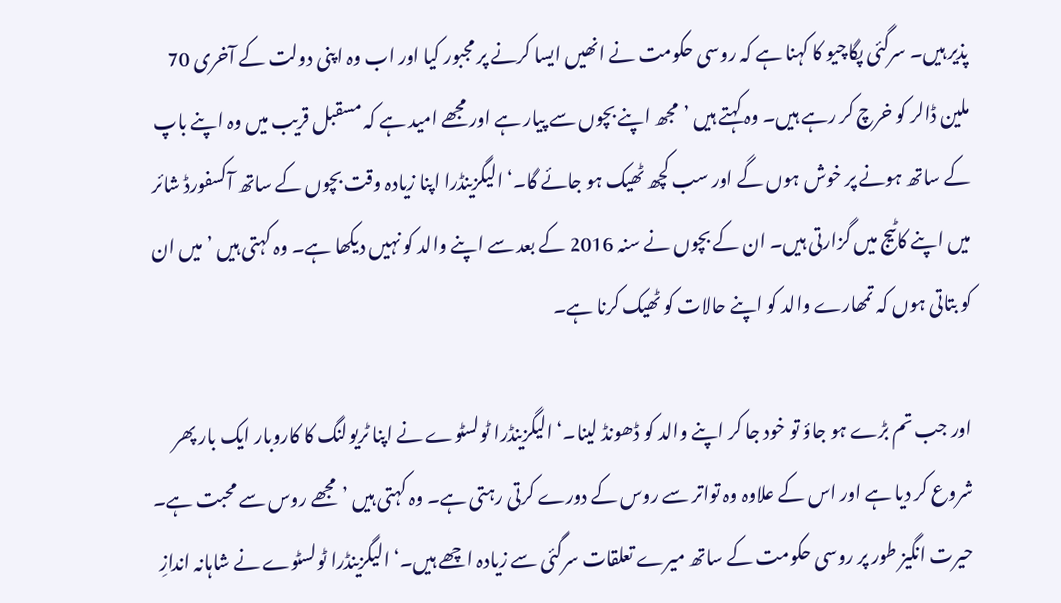پذیر ہیں۔ سرگئی پگاچیو کا کہنا ہے کہ روسی حکومت نے انھیں ایسا کرنے پر مجبور کیا اور اب وہ اپنی دولت کے آخری 70 ملین ڈالر کو خرچ کر رہے ہیں۔ وہ کہتے ہیں ’مجھ اپنے بچوں سے پیار ہے اور مجھے امید ہے کہ مسقبل قریب میں وہ اپنے باپ کے ساتھ ہونے پر خوش ہوں گے اور سب کچھ ٹھیک ہو جائے گا۔‘ الیگزینڈرا اپنا زیادہ وقت بچوں کے ساتھ آکسفورڈ شائر میں اپنے کاٹیج میں گزارتی ہیں۔ ان کے بچوں نے سنہ 2016 کے بعد سے اپنے والد کو نہیں دیکھا ہے۔ وہ کہتی ہیں ’میں ان کو بتاتی ہوں کہ تمھارے والد کو اپنے حالات کو ٹھیک کرنا ہے۔

اور جب تم بڑے ہو جاؤ تو خود جا کر اپنے والد کو ڈھونڈ لینا۔‘ الیگزینڈرا ٹولسٹوے نے اپنا ٹریولنگ کا کاروبار ایک بار پھر شروع کر دیا ہے اور اس کے علاوہ وہ تواتر سے روس کے دورے کرتی رہتی ہے۔ وہ کہتی ہیں ’مجھے روس سے محبت ہے۔ حیرت انگیز طور پر روسی حکومت کے ساتھ میرے تعلقات سرگئی سے زیادہ اچھے ہیں۔‘ الیگزینڈرا ٹولسٹوے نے شاہانہ اندازِ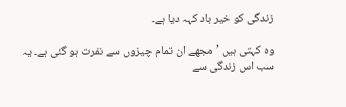زندگی کو خیر باد کہہ دیا ہے۔

وہ کہتی ہیں ’مجھے ان تمام چیزوں سے نفرت ہو گئی ہے۔ یہ سب اس زندگی سے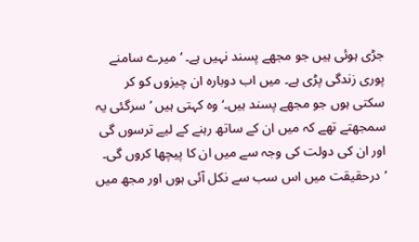جڑی ہوئی ہیں جو مجھے پسند نہیں ہے۔ ’میرے سامنے پوری زندگی پڑی ہے۔ میں اب دوبارہ ان چیزوں کو کر سکتی ہوں جو مجھے پسند ہیں۔‘ وہ کہتی ہیں ’سرگئی یہ سمجھتے تھے کہ میں ان کے ساتھ رہنے کے لیے ترسوں گی اور ان کی دولت کی وجہ سے میں ان کا پیچھا کروں گی۔ ’درحقیقت میں اس سب سے نکل آئی ہوں اور مجھ میں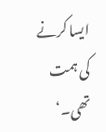ایسا کرنے کی ہمت تھی۔‘